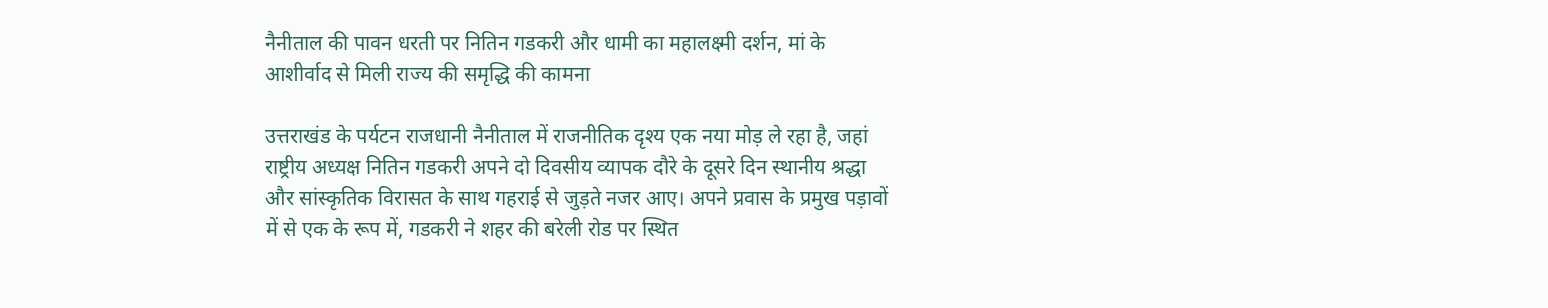नैनीताल की पावन धरती पर नितिन गडकरी और धामी का महालक्ष्मी दर्शन, मां के आशीर्वाद से मिली राज्य की समृद्धि की कामना

उत्तराखंड के पर्यटन राजधानी नैनीताल में राजनीतिक दृश्य एक नया मोड़ ले रहा है, जहां राष्ट्रीय अध्यक्ष नितिन गडकरी अपने दो दिवसीय व्यापक दौरे के दूसरे दिन स्थानीय श्रद्धा और सांस्कृतिक विरासत के साथ गहराई से जुड़ते नजर आए। अपने प्रवास के प्रमुख पड़ावों में से एक के रूप में, गडकरी ने शहर की बरेली रोड पर स्थित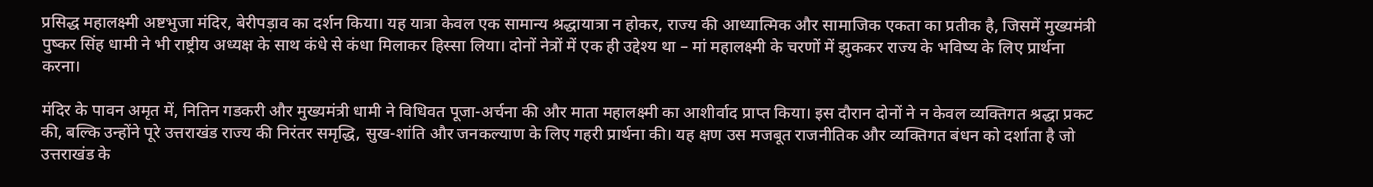प्रसिद्ध महालक्ष्मी अष्टभुजा मंदिर, बेरीपड़ाव का दर्शन किया। यह यात्रा केवल एक सामान्य श्रद्धायात्रा न होकर, राज्य की आध्यात्मिक और सामाजिक एकता का प्रतीक है, जिसमें मुख्यमंत्री पुष्कर सिंह धामी ने भी राष्ट्रीय अध्यक्ष के साथ कंधे से कंधा मिलाकर हिस्सा लिया। दोनों नेत्रों में एक ही उद्देश्य था – मां महालक्ष्मी के चरणों में झुककर राज्य के भविष्य के लिए प्रार्थना करना।

मंदिर के पावन अमृत में, नितिन गडकरी और मुख्यमंत्री धामी ने विधिवत पूजा-अर्चना की और माता महालक्ष्मी का आशीर्वाद प्राप्त किया। इस दौरान दोनों ने न केवल व्यक्तिगत श्रद्धा प्रकट की, बल्कि उन्होंने पूरे उत्तराखंड राज्य की निरंतर समृद्धि, सुख-शांति और जनकल्याण के लिए गहरी प्रार्थना की। यह क्षण उस मजबूत राजनीतिक और व्यक्तिगत बंधन को दर्शाता है जो उत्तराखंड के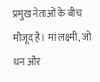प्रमुख नेताओं के बीच मौजूद है। मां लक्ष्मी, जो धन और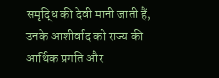समृद्धि की देवी मानी जाती हैं, उनके आशीर्वाद को राज्य की आर्थिक प्रगति और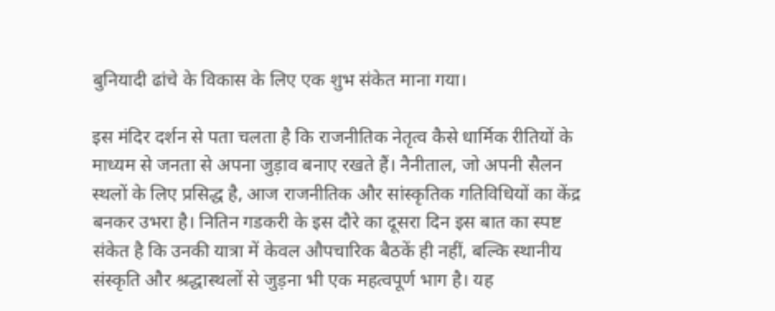बुनियादी ढांचे के विकास के लिए एक शुभ संकेत माना गया।

इस मंदिर दर्शन से पता चलता है कि राजनीतिक नेतृत्व कैसे धार्मिक रीतियों के माध्यम से जनता से अपना जुड़ाव बनाए रखते हैं। नैनीताल, जो अपनी सैलन स्थलों के लिए प्रसिद्ध है, आज राजनीतिक और सांस्कृतिक गतिविधियों का केंद्र बनकर उभरा है। नितिन गडकरी के इस दौरे का दूसरा दिन इस बात का स्पष्ट संकेत है कि उनकी यात्रा में केवल औपचारिक बैठकें ही नहीं, बल्कि स्थानीय संस्कृति और श्रद्धास्थलों से जुड़ना भी एक महत्वपूर्ण भाग है। यह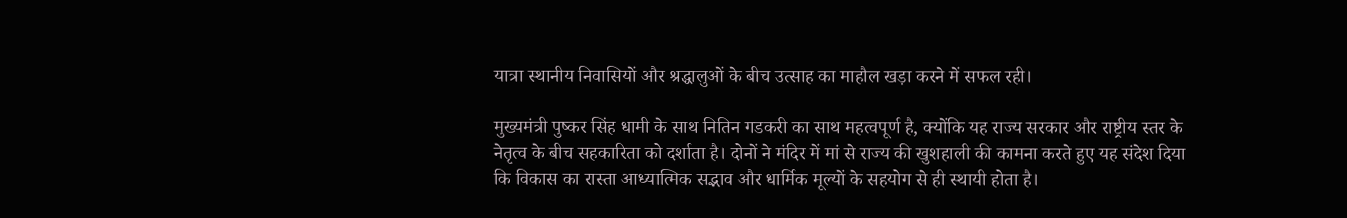यात्रा स्थानीय निवासियों और श्रद्धालुओं के बीच उत्साह का माहौल खड़ा करने में सफल रही।

मुख्यमंत्री पुष्कर सिंह धामी के साथ नितिन गडकरी का साथ महत्वपूर्ण है, क्योंकि यह राज्य सरकार और राष्ट्रीय स्तर के नेतृत्व के बीच सहकारिता को दर्शाता है। दोनों ने मंदिर में मां से राज्य की खुशहाली की कामना करते हुए यह संदेश दिया कि विकास का रास्ता आध्यात्मिक सद्भाव और धार्मिक मूल्यों के सहयोग से ही स्थायी होता है।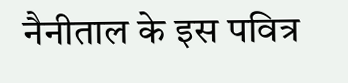नैनीताल के इस पवित्र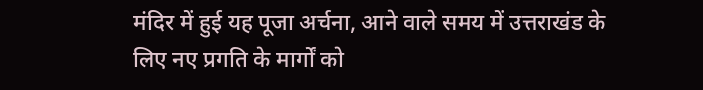मंदिर में हुई यह पूजा अर्चना, आने वाले समय में उत्तराखंड के लिए नए प्रगति के मार्गों को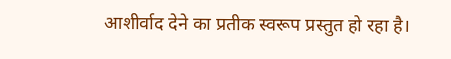आशीर्वाद देने का प्रतीक स्वरूप प्रस्तुत हो रहा है।